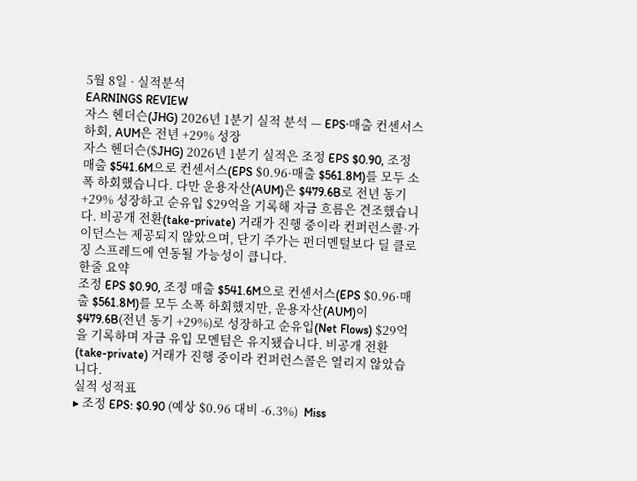5월 8일 · 실적분석
EARNINGS REVIEW
자스 헨더슨(JHG) 2026년 1분기 실적 분석 — EPS·매출 컨센서스 하회, AUM은 전년 +29% 성장
자스 헨더슨($JHG) 2026년 1분기 실적은 조정 EPS $0.90, 조정 매출 $541.6M으로 컨센서스(EPS $0.96·매출 $561.8M)를 모두 소폭 하회했습니다. 다만 운용자산(AUM)은 $479.6B로 전년 동기 +29% 성장하고 순유입 $29억을 기록해 자금 흐름은 견조했습니다. 비공개 전환(take-private) 거래가 진행 중이라 컨퍼런스콜·가이던스는 제공되지 않았으며, 단기 주가는 펀더멘털보다 딜 클로징 스프레드에 연동될 가능성이 큽니다.
한줄 요약
조정 EPS $0.90, 조정 매출 $541.6M으로 컨센서스(EPS $0.96·매출 $561.8M)를 모두 소폭 하회했지만, 운용자산(AUM)이 $479.6B(전년 동기 +29%)로 성장하고 순유입(Net Flows) $29억을 기록하며 자금 유입 모멘텀은 유지됐습니다. 비공개 전환(take-private) 거래가 진행 중이라 컨퍼런스콜은 열리지 않았습니다.
실적 성적표
▸ 조정 EPS: $0.90 (예상 $0.96 대비 -6.3%)  Miss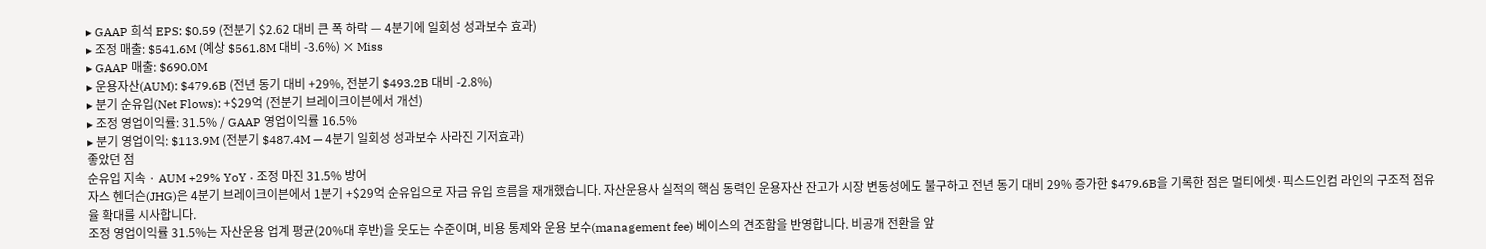▸ GAAP 희석 EPS: $0.59 (전분기 $2.62 대비 큰 폭 하락 — 4분기에 일회성 성과보수 효과)
▸ 조정 매출: $541.6M (예상 $561.8M 대비 -3.6%) ❌ Miss
▸ GAAP 매출: $690.0M
▸ 운용자산(AUM): $479.6B (전년 동기 대비 +29%, 전분기 $493.2B 대비 -2.8%)
▸ 분기 순유입(Net Flows): +$29억 (전분기 브레이크이븐에서 개선)
▸ 조정 영업이익률: 31.5% / GAAP 영업이익률 16.5%
▸ 분기 영업이익: $113.9M (전분기 $487.4M — 4분기 일회성 성과보수 사라진 기저효과)
좋았던 점
순유입 지속 · AUM +29% YoY · 조정 마진 31.5% 방어
자스 헨더슨(JHG)은 4분기 브레이크이븐에서 1분기 +$29억 순유입으로 자금 유입 흐름을 재개했습니다. 자산운용사 실적의 핵심 동력인 운용자산 잔고가 시장 변동성에도 불구하고 전년 동기 대비 29% 증가한 $479.6B을 기록한 점은 멀티에셋·픽스드인컴 라인의 구조적 점유율 확대를 시사합니다.
조정 영업이익률 31.5%는 자산운용 업계 평균(20%대 후반)을 웃도는 수준이며, 비용 통제와 운용 보수(management fee) 베이스의 견조함을 반영합니다. 비공개 전환을 앞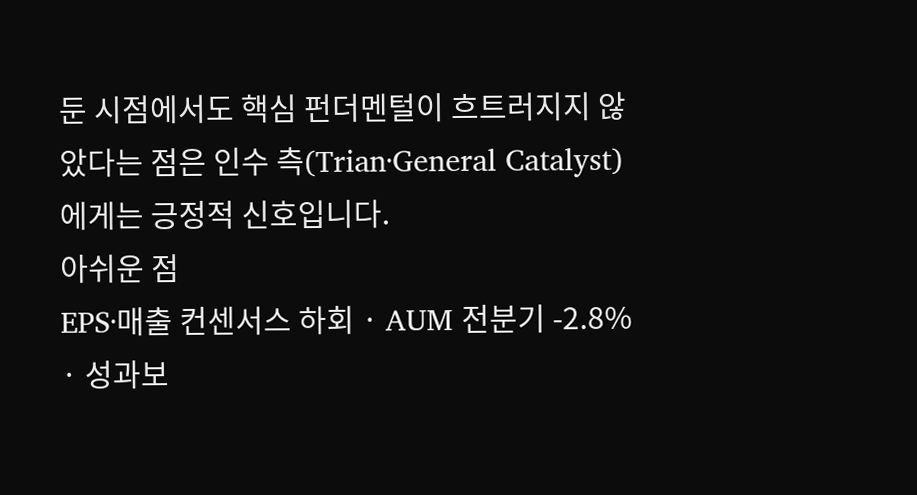둔 시점에서도 핵심 펀더멘털이 흐트러지지 않았다는 점은 인수 측(Trian·General Catalyst)에게는 긍정적 신호입니다.
아쉬운 점
EPS·매출 컨센서스 하회 · AUM 전분기 -2.8% · 성과보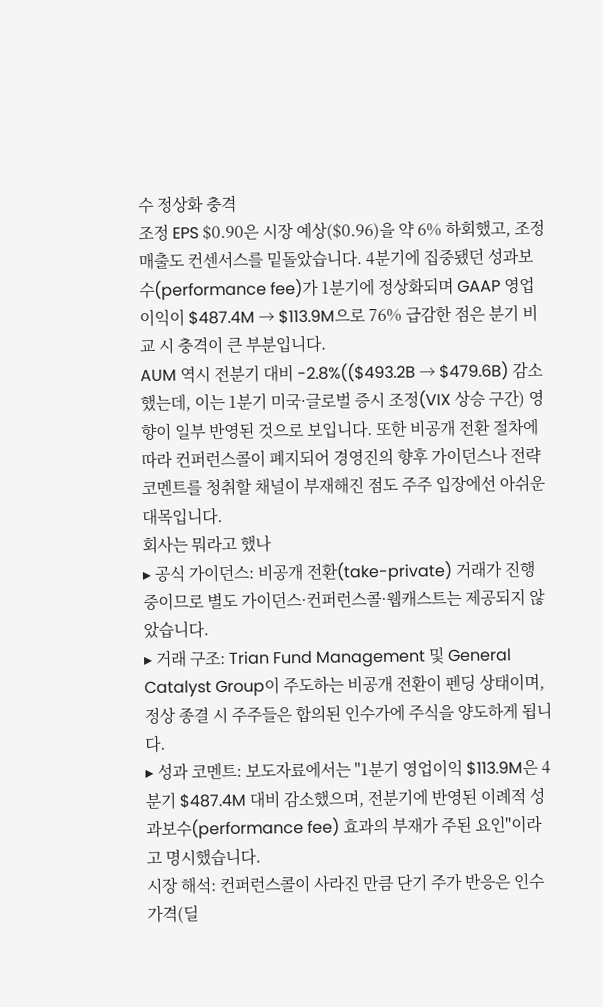수 정상화 충격
조정 EPS $0.90은 시장 예상($0.96)을 약 6% 하회했고, 조정 매출도 컨센서스를 밑돌았습니다. 4분기에 집중됐던 성과보수(performance fee)가 1분기에 정상화되며 GAAP 영업이익이 $487.4M → $113.9M으로 76% 급감한 점은 분기 비교 시 충격이 큰 부분입니다.
AUM 역시 전분기 대비 -2.8%(($493.2B → $479.6B) 감소했는데, 이는 1분기 미국·글로벌 증시 조정(VIX 상승 구간) 영향이 일부 반영된 것으로 보입니다. 또한 비공개 전환 절차에 따라 컨퍼런스콜이 폐지되어 경영진의 향후 가이던스나 전략 코멘트를 청취할 채널이 부재해진 점도 주주 입장에선 아쉬운 대목입니다.
회사는 뭐라고 했나
▸ 공식 가이던스: 비공개 전환(take-private) 거래가 진행 중이므로 별도 가이던스·컨퍼런스콜·웹캐스트는 제공되지 않았습니다.
▸ 거래 구조: Trian Fund Management 및 General Catalyst Group이 주도하는 비공개 전환이 펜딩 상태이며, 정상 종결 시 주주들은 합의된 인수가에 주식을 양도하게 됩니다.
▸ 성과 코멘트: 보도자료에서는 "1분기 영업이익 $113.9M은 4분기 $487.4M 대비 감소했으며, 전분기에 반영된 이례적 성과보수(performance fee) 효과의 부재가 주된 요인"이라고 명시했습니다.
시장 해석: 컨퍼런스콜이 사라진 만큼 단기 주가 반응은 인수 가격(딜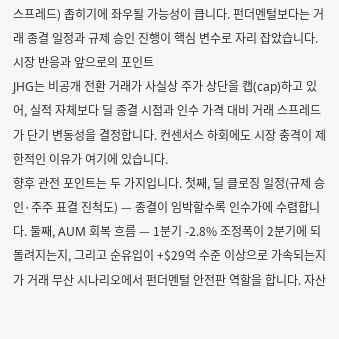스프레드) 좁히기에 좌우될 가능성이 큽니다. 펀더멘털보다는 거래 종결 일정과 규제 승인 진행이 핵심 변수로 자리 잡았습니다.
시장 반응과 앞으로의 포인트
JHG는 비공개 전환 거래가 사실상 주가 상단을 캡(cap)하고 있어, 실적 자체보다 딜 종결 시점과 인수 가격 대비 거래 스프레드가 단기 변동성을 결정합니다. 컨센서스 하회에도 시장 충격이 제한적인 이유가 여기에 있습니다.
향후 관전 포인트는 두 가지입니다. 첫째, 딜 클로징 일정(규제 승인·주주 표결 진척도) — 종결이 임박할수록 인수가에 수렴합니다. 둘째, AUM 회복 흐름 — 1분기 -2.8% 조정폭이 2분기에 되돌려지는지, 그리고 순유입이 +$29억 수준 이상으로 가속되는지가 거래 무산 시나리오에서 펀더멘털 안전판 역할을 합니다. 자산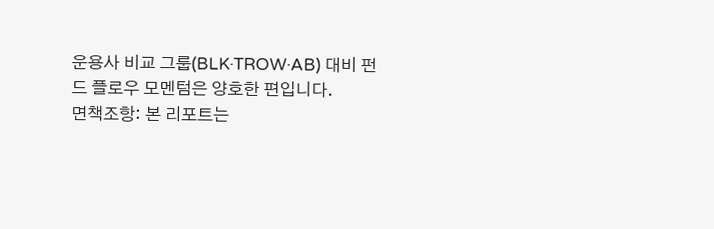운용사 비교 그룹(BLK·TROW·AB) 대비 펀드 플로우 모멘텀은 양호한 편입니다.
면책조항: 본 리포트는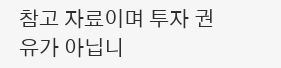참고 자료이며 투자 권유가 아닙니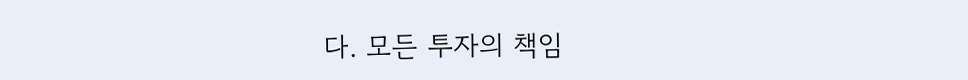다. 모든 투자의 책임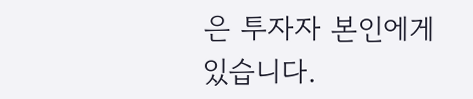은 투자자 본인에게 있습니다.